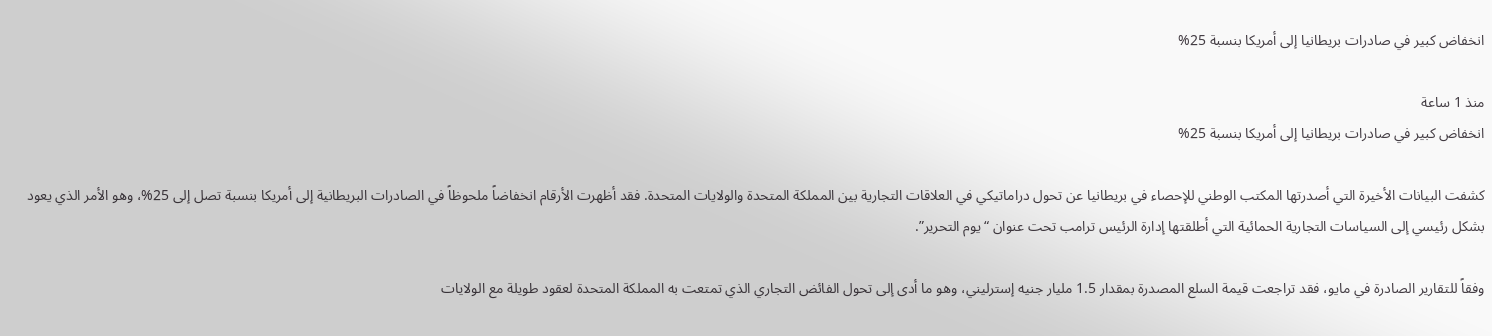انخفاض كبير في صادرات بريطانيا إلى أمريكا بنسبة 25%

منذ 1 ساعة
انخفاض كبير في صادرات بريطانيا إلى أمريكا بنسبة 25%

كشفت البيانات الأخيرة التي أصدرتها المكتب الوطني للإحصاء في بريطانيا عن تحول دراماتيكي في العلاقات التجارية بين المملكة المتحدة والولايات المتحدة. فقد أظهرت الأرقام انخفاضاً ملحوظاً في الصادرات البريطانية إلى أمريكا بنسبة تصل إلى 25%، وهو الأمر الذي يعود بشكل رئيسي إلى السياسات التجارية الحمائية التي أطلقتها إدارة الرئيس ترامب تحت عنوان “يوم التحرير”.

وفقاً للتقارير الصادرة في مايو، فقد تراجعت قيمة السلع المصدرة بمقدار 1.5 مليار جنيه إسترليني، وهو ما أدى إلى تحول الفائض التجاري الذي تمتعت به المملكة المتحدة لعقود طويلة مع الولايات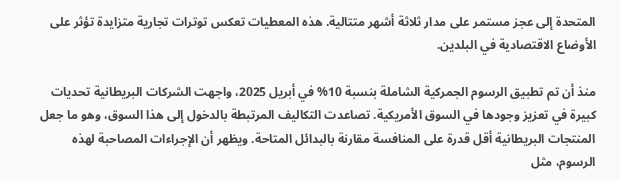المتحدة إلى عجز مستمر على مدار ثلاثة أشهر متتالية. هذه المعطيات تعكس توترات تجارية متزايدة تؤثر على الأوضاع الاقتصادية في البلدين.

منذ أن تم تطبيق الرسوم الجمركية الشاملة بنسبة 10% في أبريل 2025، واجهت الشركات البريطانية تحديات كبيرة في تعزيز وجودها في السوق الأمريكية. تصاعدت التكاليف المرتبطة بالدخول إلى هذا السوق، وهو ما جعل المنتجات البريطانية أقل قدرة على المنافسة مقارنة بالبدائل المتاحة. ويظهر أن الإجراءات المصاحبة لهذه الرسوم، مثل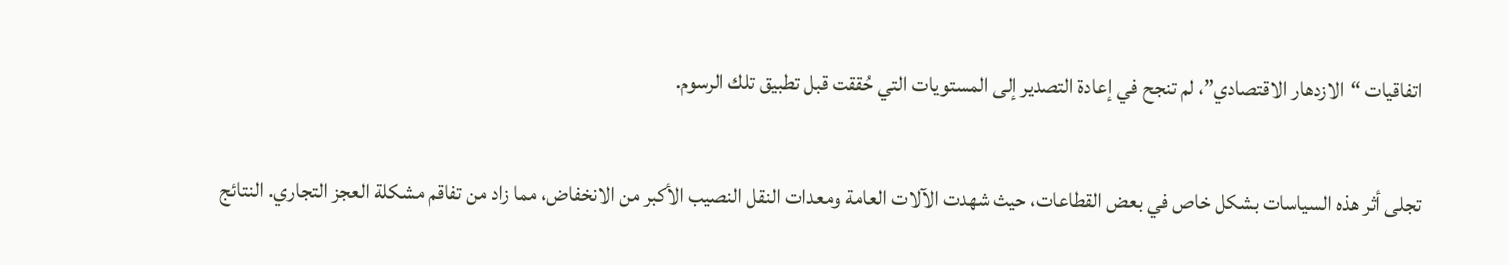اتفاقيات “الازدهار الاقتصادي”، لم تنجح في إعادة التصدير إلى المستويات التي حُققت قبل تطبيق تلك الرسوم.

تجلى أثر هذه السياسات بشكل خاص في بعض القطاعات، حيث شهدت الآلات العامة ومعدات النقل النصيب الأكبر من الانخفاض، مما زاد من تفاقم مشكلة العجز التجاري. النتائج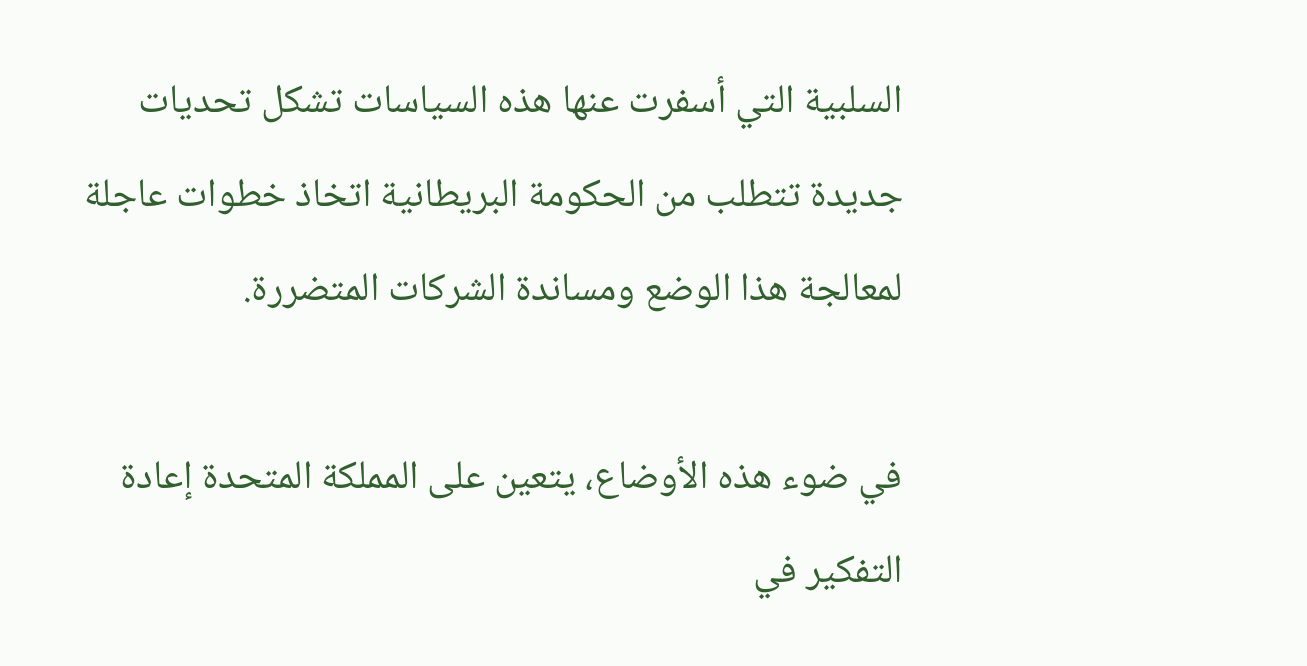السلبية التي أسفرت عنها هذه السياسات تشكل تحديات جديدة تتطلب من الحكومة البريطانية اتخاذ خطوات عاجلة لمعالجة هذا الوضع ومساندة الشركات المتضررة.

في ضوء هذه الأوضاع، يتعين على المملكة المتحدة إعادة التفكير في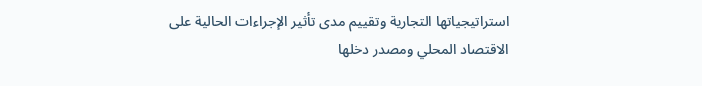استراتيجياتها التجارية وتقييم مدى تأثير الإجراءات الحالية على الاقتصاد المحلي ومصدر دخلها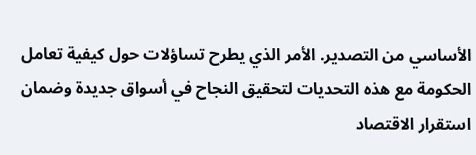الأساسي من التصدير. الأمر الذي يطرح تساؤلات حول كيفية تعامل الحكومة مع هذه التحديات لتحقيق النجاح في أسواق جديدة وضمان استقرار الاقتصاد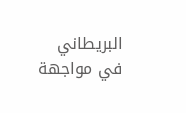البريطاني في مواجهة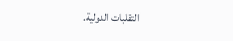التقلبات الدولية.